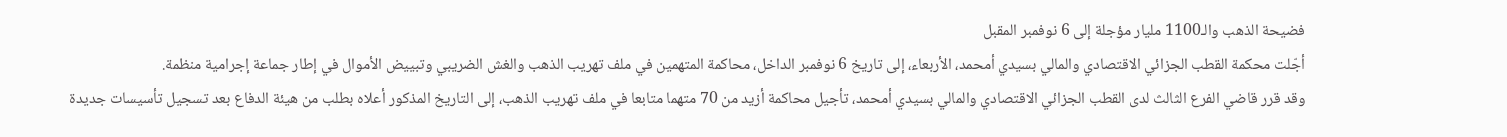فضيحة الذهب والـ1100 مليار مؤجلة إلى 6 نوفمبر المقبل
أجّلت محكمة القطب الجزائي الاقتصادي والمالي بسيدي أمحمد، الأربعاء، إلى تاريخ 6 نوفمبر الداخل، محاكمة المتهمين في ملف تهريب الذهب والغش الضريبي وتبييض الأموال في إطار جماعة إجرامية منظمة.
وقد قرر قاضي الفرع الثالث لدى القطب الجزائي الاقتصادي والمالي بسيدي أمحمد، تأجيل محاكمة أزيد من 70 متهما متابعا في ملف تهريب الذهب، إلى التاريخ المذكور أعلاه بطلب من هيئة الدفاع بعد تسجيل تأسيسات جديدة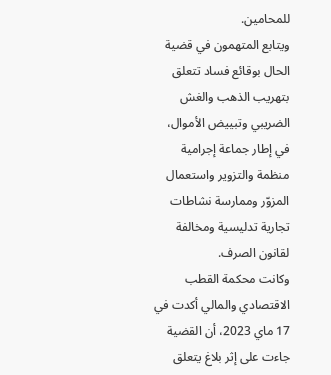للمحامين.
ويتابع المتهمون في قضية الحال بوقائع فساد تتعلق بتهريب الذهب والغش الضريبي وتبييض الأموال، في إطار جماعة إجرامية منظمة والتزوير واستعمال المزوّر وممارسة نشاطات تجارية تدليسية ومخالفة لقانون الصرف.
وكانت محكمة القطب الاقتصادي والمالي أكدت في 17 ماي 2023، أن القضية جاءت على إثر بلاغ يتعلق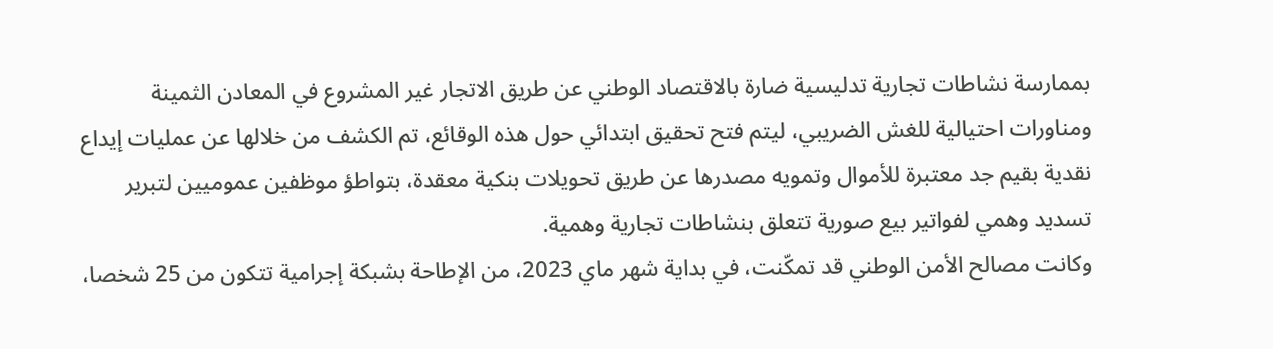بممارسة نشاطات تجارية تدليسية ضارة بالاقتصاد الوطني عن طريق الاتجار غير المشروع في المعادن الثمينة ومناورات احتيالية للغش الضريبي، ليتم فتح تحقيق ابتدائي حول هذه الوقائع، تم الكشف من خلالها عن عمليات إيداع نقدية بقيم جد معتبرة للأموال وتمويه مصدرها عن طريق تحويلات بنكية معقدة، بتواطؤ موظفين عموميين لتبرير تسديد وهمي لفواتير بيع صورية تتعلق بنشاطات تجارية وهمية.
وكانت مصالح الأمن الوطني قد تمكّنت، في بداية شهر ماي 2023، من الإطاحة بشبكة إجرامية تتكون من 25 شخصا،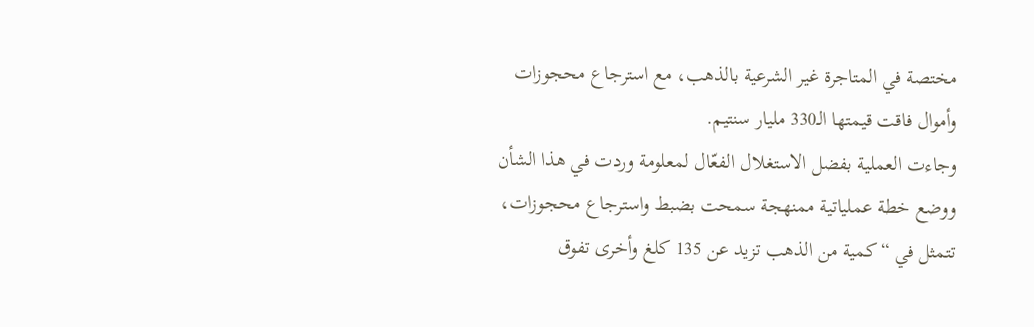مختصة في المتاجرة غير الشرعية بالذهب، مع استرجاع محجوزات وأموال فاقت قيمتها الـ330 مليار سنتيم.
وجاءت العملية بفضل الاستغلال الفعّال لمعلومة وردت في هذا الشأن ووضع خطة عملياتية ممنهجة سمحت بضبط واسترجاع محجوزات، تتمثل في “كمية من الذهب تزيد عن 135 كلغ وأخرى تفوق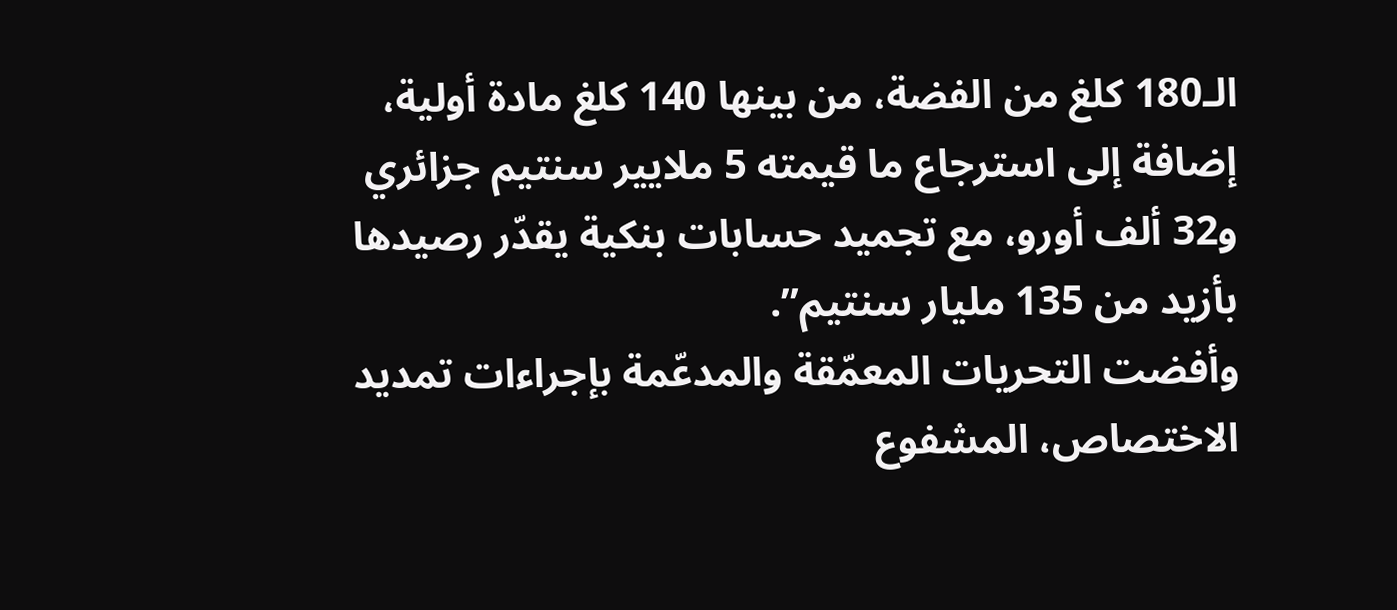الـ180 كلغ من الفضة، من بينها 140 كلغ مادة أولية، إضافة إلى استرجاع ما قيمته 5 ملايير سنتيم جزائري و32 ألف أورو، مع تجميد حسابات بنكية يقدّر رصيدها بأزيد من 135 مليار سنتيم”.
وأفضت التحريات المعمّقة والمدعّمة بإجراءات تمديد الاختصاص، المشفوع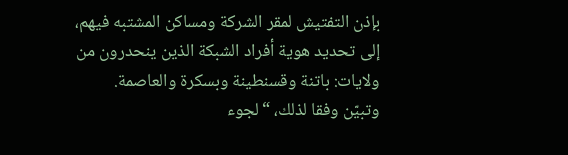بإذن التفتيش لمقر الشركة ومساكن المشتبه فيهم، إلى تحديد هوية أفراد الشبكة الذين ينحدرون من ولايات: باتنة وقسنطينة وبسكرة والعاصمة.
وتبيّن وفقا لذلك، “لجوء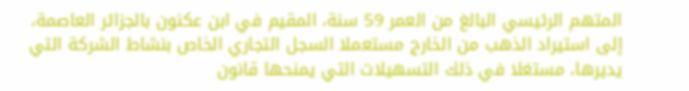المتهم الرئيسي البالغ من العمر 59 سنة، المقيم في ابن عكنون بالجزائر العاصمة، إلى استيراد الذهب من الخارج مستعملا السجل التجاري الخاص بنشاط الشركة التي يديرها، مستغلا في ذلك التسهيلات التي يمنحها قانون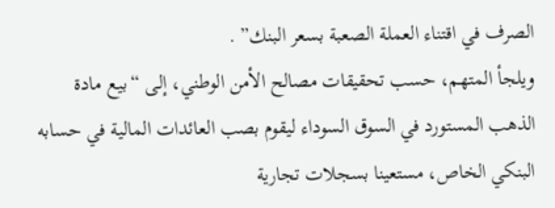الصرف في اقتناء العملة الصعبة بسعر البنك” .
ويلجأ المتهم، حسب تحقيقات مصالح الأمن الوطني، إلى “بيع مادة الذهب المستورد في السوق السوداء ليقوم بصب العائدات المالية في حسابه البنكي الخاص، مستعينا بسجلات تجارية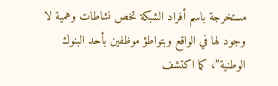مستخرجة باسم أفراد الشبكة تخص نشاطات وهمية لا وجود لها في الواقع وبتواطؤ موظفين بأحد البنوك الوطنية”، كما اكتشف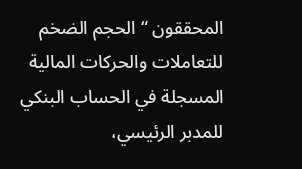المحققون “الحجم الضخم للتعاملات والحركات المالية المسجلة في الحساب البنكي للمدبر الرئيسي،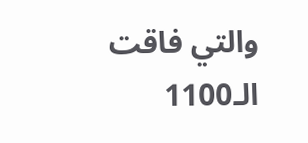والتي فاقت الـ1100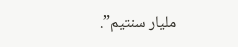مليار سنتيم”.